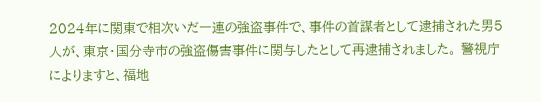2024年に関東で相次いだ一連の強盗事件で、事件の首謀者として逮捕された男5人が、東京・国分寺市の強盗傷害事件に関与したとして再逮捕されました。 警視庁によりますと、福地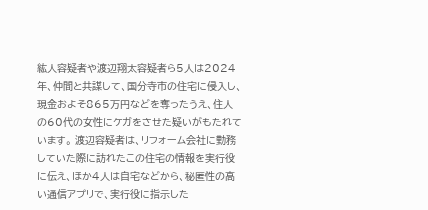紘人容疑者や渡辺翔太容疑者ら5人は2024年、仲間と共謀して、国分寺市の住宅に侵入し、現金およそ865万円などを奪ったうえ、住人の60代の女性にケガをさせた疑いがもたれています。 渡辺容疑者は、リフォーム会社に勤務していた際に訪れたこの住宅の情報を実行役に伝え、ほか4人は自宅などから、秘匿性の高い通信アプリで、実行役に指示した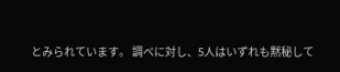とみられています。 調べに対し、5人はいずれも黙秘して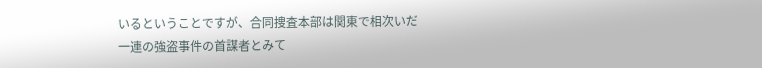いるということですが、合同捜査本部は関東で相次いだ一連の強盗事件の首謀者とみて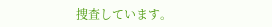捜査しています。